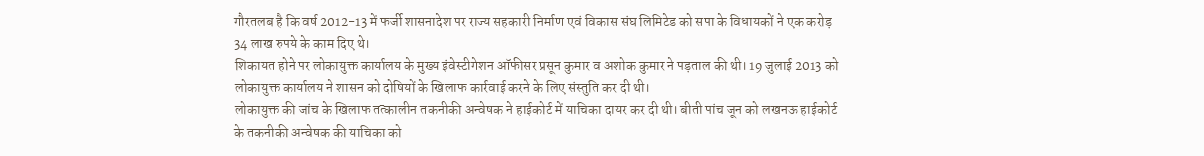गौरतलब है कि वर्ष 2012-13 में फर्जी शासनादेश पर राज्य सहकारी निर्माण एवं विकास संघ लिमिटेड को सपा के विधायकों ने एक करोड़ 34 लाख रुपये के काम दिए थे।
शिकायत होने पर लोकायुक्त कार्यालय के मुख्य इंवेस्टीगेशन ऑफीसर प्रसून कुमार व अशोक कुमार ने पड़ताल की थी। 19 जुलाई 2013 को लोकायुक्त कार्यालय ने शासन को दोषियों के खिलाफ कार्रवाई करने के लिए संस्तुति कर दी थी।
लोकायुक्त की जांच के खिलाफ तत्कालीन तकनीकी अन्वेषक ने हाईकोर्ट में याचिका दायर कर दी थी। बीती पांच जून को लखनऊ हाईकोर्ट के तकनीकी अन्वेषक की याचिका को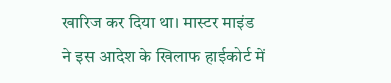खारिज कर दिया था। मास्टर माइंड ने इस आदेश के खिलाफ हाईकोर्ट में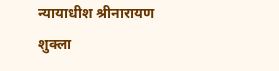न्यायाधीश श्रीनारायण शुक्ला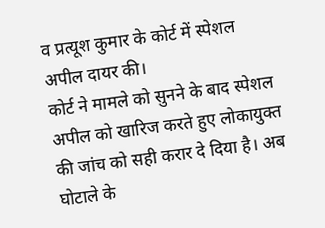व प्रत्यूश कुमार के कोर्ट में स्पेशल अपील दायर की।
कोर्ट ने मामले को सुनने के बाद स्पेशल अपील को खारिज करते हुए लोकायुक्त की जांच को सही करार दे दिया है। अब घोटाले के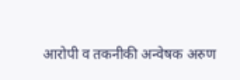आरोपी व तकनीकी अन्वेषक अरुण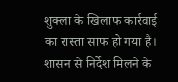शुक्ला के खिलाफ कार्रवाई का रास्ता साफ हो गया है। शासन से निर्देश मिलने के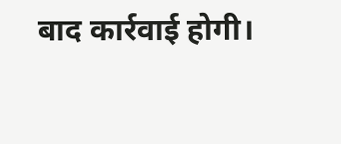बाद कार्रवाई होगी।